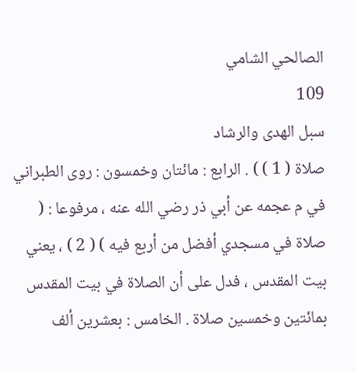الصالحي الشامي
109
سبل الهدى والرشاد
صلاة ( 1 ) ) . الرابع : مائتان وخمسون : روى الطبراني في م عجمه عن أبي ذر رضي الله عنه ، مرفوعا : ( صلاة في مسجدي أفضل من أربع فيه ) ( 2 ) ، يعني بيت المقدس ، فدل على أن الصلاة في بيت المقدس بمائتين وخمسين صلاة . الخامس : بعشرين ألف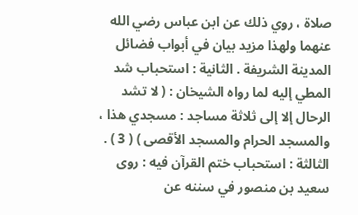صلاة ، روي ذلك عن ابن عباس رضي الله عنهما ولهذا مزيد بيان في أبواب فضائل المدينة الشريفة . الثانية : استحباب شد المطي إليه لما رواه الشيخان : ( لا تشد الرحال إلا إلى ثلاثة مساجد : مسجدي هذا ، والمسجد الحرام والمسجد الأقصى ) ( 3 ) . الثالثة : استحباب ختم القرآن فيه : روى سعيد بن منصور في سننه عن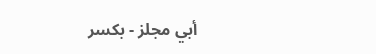أبي مجلز - بكسر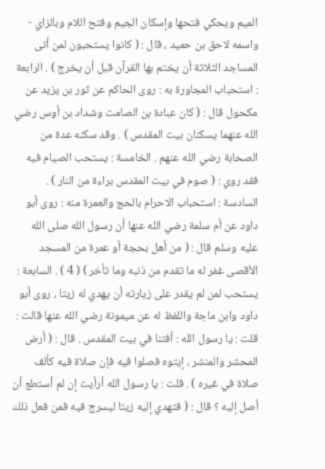الميم ويحكي فتحها وإسكان الجيم وفتح اللام وبالزاي - واسمه لاحق بن حميد ، قال : ( كانوا يستحبون لمن أتى المساجد الثلاثة أن يختم بها القرآن قبل أن يخرج ) . الرابعة : استحباب المجاورة به : روى الحاكم عن ثور بن يزيد عن مكحول قال : ( كان عبادة بن الصامت وشداد بن أوس رضي الله عنهما يسكنان بيت المقدس ) . وقد سكنه عدة من الصحابة رضي الله عنهم . الخامسة : يستحب الصيام فيه فقد روي : ( صوم في بيت المقدس براءة من النار ) . السادسة : استحباب الاحرام بالحج والعمرة منه : روى أبو داود عن أم سلمة رضي الله عنها أن رسول الله صلى الله عليه وسلم قال : ( من أهل بحجة أو عمرة من المسجد الأقصى غفر له ما تقدم من ذنبه وما تأخر ) ( 4 ) . السابعة : يستحب لمن لم يقدر على زيارته أن يهدي له زيتا ، روى أبو داود وابن ماجة واللفظ له عن ميمونة رضي الله عنها قالت : قلت : يا رسول الله : أفتنا في بيت المقدس . قال : ( أرض المحشر والمنشر ، إيتوه فصلوا فيه فإن صلاة فيه كألف صلاة في غيره ) . قلت : يا رسول الله أرأيت إن لم أستطع أن أصل إليه ؟ قال : ( فتهدي إليه زيتا ليسرج فيه فمن فعل ذلك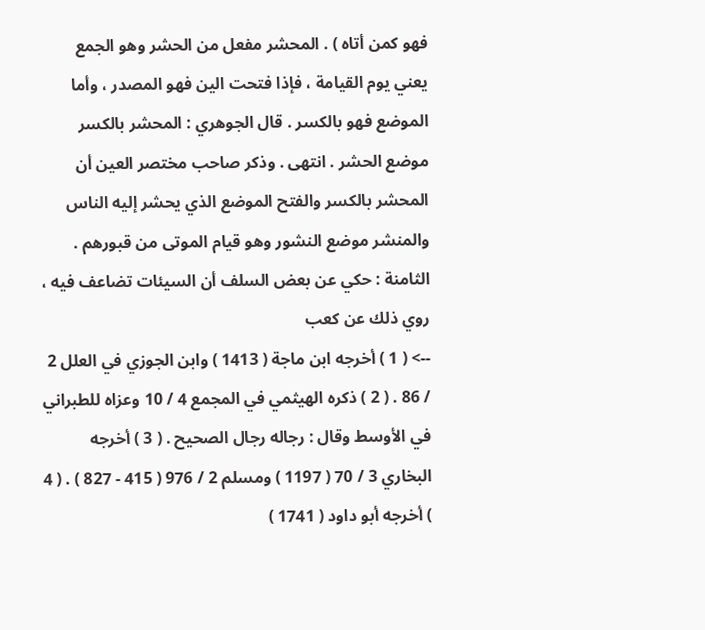فهو كمن أتاه ) . المحشر مفعل من الحشر وهو الجمع يعني يوم القيامة ، فإذا فتحت الين فهو المصدر ، وأما الموضع فهو بالكسر . قال الجوهري : المحشر بالكسر موضع الحشر . انتهى . وذكر صاحب مختصر العين أن المحشر بالكسر والفتح الموضع الذي يحشر إليه الناس والمنشر موضع النشور وهو قيام الموتى من قبورهم . الثامنة : حكي عن بعض السلف أن السيئات تضاعف فيه ، روي ذلك عن كعب
--> ( 1 ) أخرجه ابن ماجة ( 1413 ) وابن الجوزي في العلل 2 / 86 . ( 2 ) ذكره الهيثمي في المجمع 4 / 10 وعزاه للطبراني في الأوسط وقال : رجاله رجال الصحيح . ( 3 ) أخرجه البخاري 3 / 70 ( 1197 ) ومسلم 2 / 976 ( 415 - 827 ) . ( 4 ) أخرجه أبو داود ( 1741 )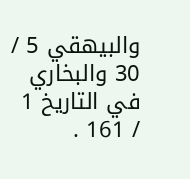والبيهقي 5 / 30 والبخاري في التاريخ 1 / 161 .